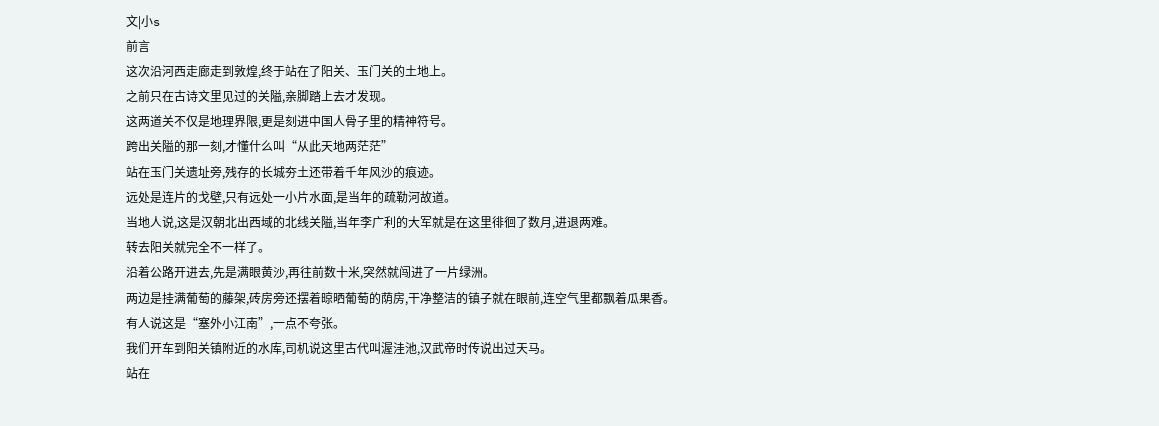文|小s
前言
这次沿河西走廊走到敦煌,终于站在了阳关、玉门关的土地上。
之前只在古诗文里见过的关隘,亲脚踏上去才发现。
这两道关不仅是地理界限,更是刻进中国人骨子里的精神符号。
跨出关隘的那一刻,才懂什么叫“从此天地两茫茫”
站在玉门关遗址旁,残存的长城夯土还带着千年风沙的痕迹。
远处是连片的戈壁,只有远处一小片水面,是当年的疏勒河故道。
当地人说,这是汉朝北出西域的北线关隘,当年李广利的大军就是在这里徘徊了数月,进退两难。
转去阳关就完全不一样了。
沿着公路开进去,先是满眼黄沙,再往前数十米,突然就闯进了一片绿洲。
两边是挂满葡萄的藤架,砖房旁还摆着晾晒葡萄的荫房,干净整洁的镇子就在眼前,连空气里都飘着瓜果香。
有人说这是“塞外小江南”,一点不夸张。
我们开车到阳关镇附近的水库,司机说这里古代叫渥洼池,汉武帝时传说出过天马。
站在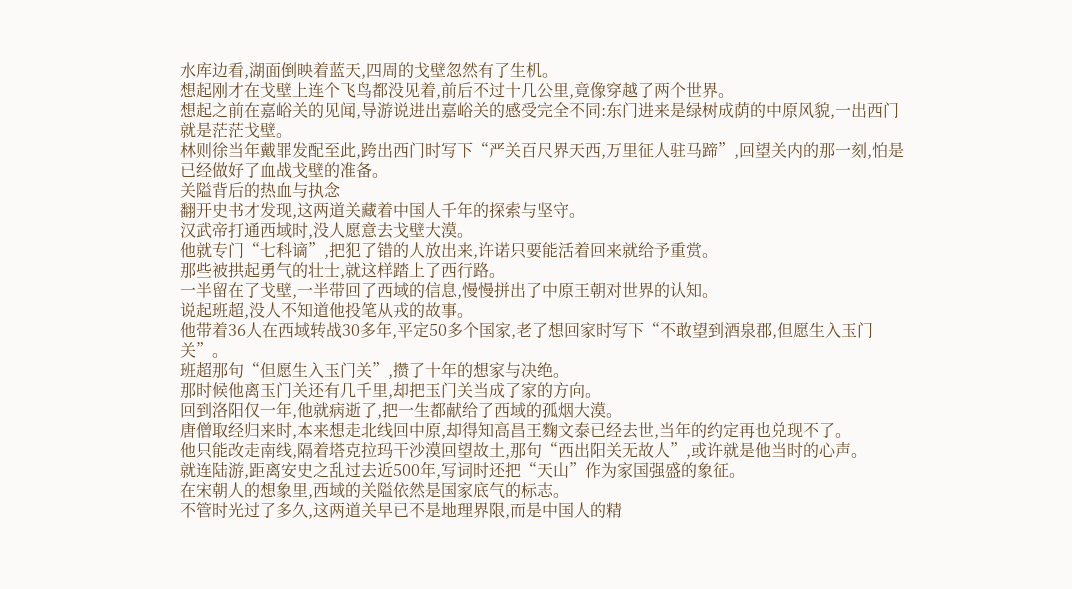水库边看,湖面倒映着蓝天,四周的戈壁忽然有了生机。
想起刚才在戈壁上连个飞鸟都没见着,前后不过十几公里,竟像穿越了两个世界。
想起之前在嘉峪关的见闻,导游说进出嘉峪关的感受完全不同:东门进来是绿树成荫的中原风貌,一出西门就是茫茫戈壁。
林则徐当年戴罪发配至此,跨出西门时写下“严关百尺界天西,万里征人驻马蹄”,回望关内的那一刻,怕是已经做好了血战戈壁的准备。
关隘背后的热血与执念
翻开史书才发现,这两道关藏着中国人千年的探索与坚守。
汉武帝打通西域时,没人愿意去戈壁大漠。
他就专门“七科谪”,把犯了错的人放出来,许诺只要能活着回来就给予重赏。
那些被拱起勇气的壮士,就这样踏上了西行路。
一半留在了戈壁,一半带回了西域的信息,慢慢拼出了中原王朝对世界的认知。
说起班超,没人不知道他投笔从戎的故事。
他带着36人在西域转战30多年,平定50多个国家,老了想回家时写下“不敢望到酒泉郡,但愿生入玉门关”。
班超那句“但愿生入玉门关”,攒了十年的想家与决绝。
那时候他离玉门关还有几千里,却把玉门关当成了家的方向。
回到洛阳仅一年,他就病逝了,把一生都献给了西域的孤烟大漠。
唐僧取经归来时,本来想走北线回中原,却得知高昌王麴文泰已经去世,当年的约定再也兑现不了。
他只能改走南线,隔着塔克拉玛干沙漠回望故土,那句“西出阳关无故人”,或许就是他当时的心声。
就连陆游,距离安史之乱过去近500年,写词时还把“天山”作为家国强盛的象征。
在宋朝人的想象里,西域的关隘依然是国家底气的标志。
不管时光过了多久,这两道关早已不是地理界限,而是中国人的精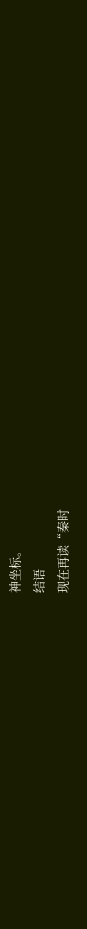神坐标。
结语
现在再读“秦时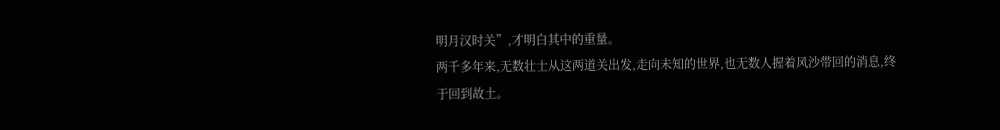明月汉时关”,才明白其中的重量。
两千多年来,无数壮士从这两道关出发,走向未知的世界,也无数人握着风沙带回的消息,终于回到故土。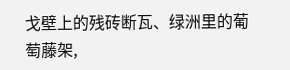戈壁上的残砖断瓦、绿洲里的葡萄藤架,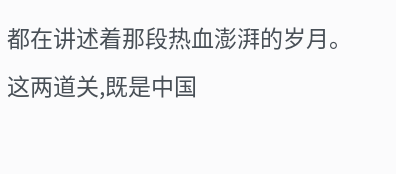都在讲述着那段热血澎湃的岁月。
这两道关,既是中国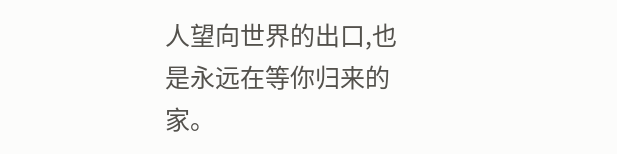人望向世界的出口,也是永远在等你归来的家。